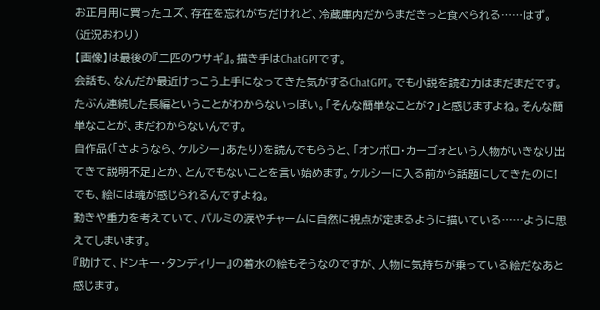お正月用に買ったユズ、存在を忘れがちだけれど、冷蔵庫内だからまだきっと食べられる……はず。
(近況おわり)
【画像】は最後の『二匹のウサギ』。描き手はChatGPTです。
会話も、なんだか最近けっこう上手になってきた気がするChatGPT。でも小説を読む力はまだまだです。たぶん連続した長編ということがわからないっぽい。「そんな簡単なことが?」と感じますよね。そんな簡単なことが、まだわからないんです。
自作品(「さようなら、ケルシー」あたり)を読んでもらうと、「オンボロ・カーゴォという人物がいきなり出てきて説明不足」とか、とんでもないことを言い始めます。ケルシーに入る前から話題にしてきたのに!
でも、絵には魂が感じられるんですよね。
動きや重力を考えていて、パルミの涙やチャームに自然に視点が定まるように描いている……ように思えてしまいます。
『助けて、ドンキー・タンディリー』の着水の絵もそうなのですが、人物に気持ちが乗っている絵だなあと感じます。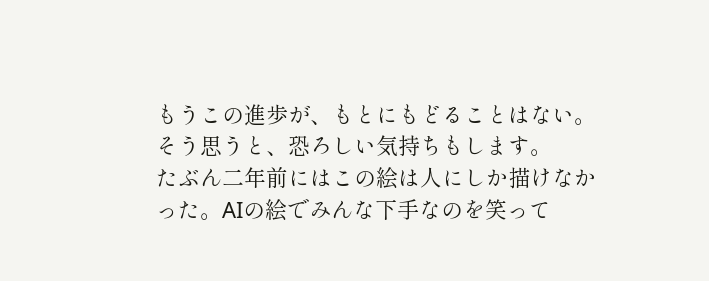もうこの進歩が、もとにもどることはない。そう思うと、恐ろしい気持ちもします。
たぶん二年前にはこの絵は人にしか描けなかった。AIの絵でみんな下手なのを笑って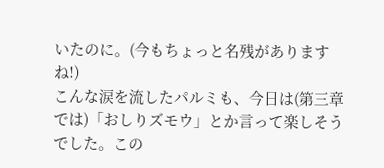いたのに。(今もちょっと名残がありますね!)
こんな涙を流したパルミも、今日は(第三章では)「おしりズモウ」とか言って楽しそうでした。この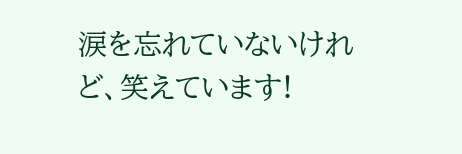涙を忘れていないけれど、笑えています!